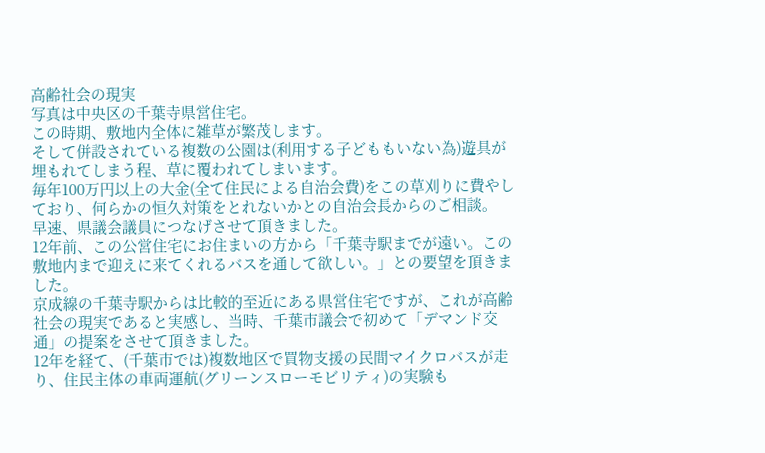高齢社会の現実
写真は中央区の千葉寺県営住宅。
この時期、敷地内全体に雑草が繁茂します。
そして併設されている複数の公園は(利用する子どももいない為)遊具が埋もれてしまう程、草に覆われてしまいます。
毎年100万円以上の大金(全て住民による自治会費)をこの草刈りに費やしており、何らかの恒久対策をとれないかとの自治会長からのご相談。
早速、県議会議員につなげさせて頂きました。
12年前、この公営住宅にお住まいの方から「千葉寺駅までが遠い。この敷地内まで迎えに来てくれるバスを通して欲しい。」との要望を頂きました。
京成線の千葉寺駅からは比較的至近にある県営住宅ですが、これが高齢社会の現実であると実感し、当時、千葉市議会で初めて「デマンド交通」の提案をさせて頂きました。
12年を経て、(千葉市では)複数地区で買物支援の民間マイクロバスが走り、住民主体の車両運航(グリーンスローモビリティ)の実験も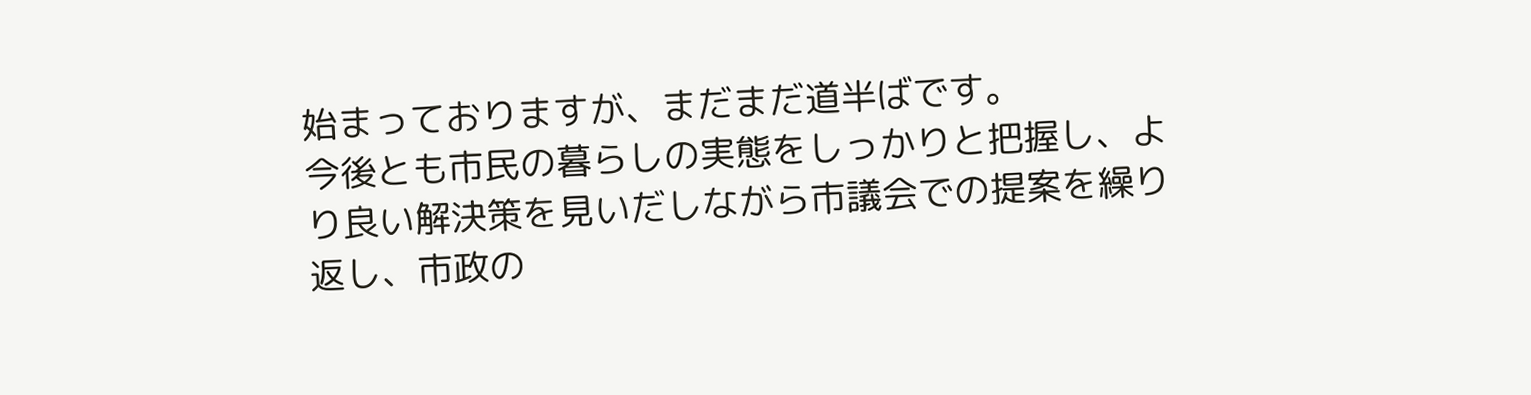始まっておりますが、まだまだ道半ばです。
今後とも市民の暮らしの実態をしっかりと把握し、より良い解決策を見いだしながら市議会での提案を繰り返し、市政の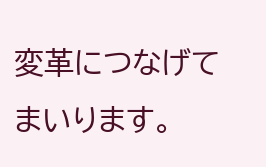変革につなげてまいります。